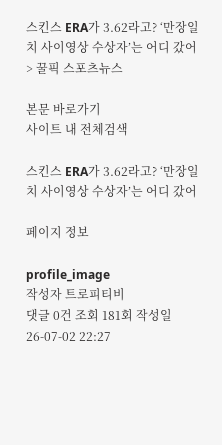스킨스 ERA가 3.62라고? ‘만장일치 사이영상 수상자’는 어디 갔어 > 꿀픽 스포츠뉴스

본문 바로가기
사이트 내 전체검색

스킨스 ERA가 3.62라고? ‘만장일치 사이영상 수상자’는 어디 갔어

페이지 정보

profile_image
작성자 트로피티비
댓글 0건 조회 181회 작성일 26-07-02 22:27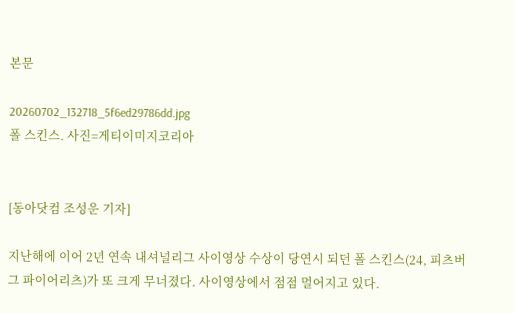본문

20260702_132718_5f6ed29786dd.jpg
폴 스킨스. 사진=게티이미지코리아


[동아닷컴 조성운 기자]

지난해에 이어 2년 연속 내셔널리그 사이영상 수상이 당연시 되던 폴 스킨스(24, 피츠버그 파이어리츠)가 또 크게 무너졌다. 사이영상에서 점점 멀어지고 있다.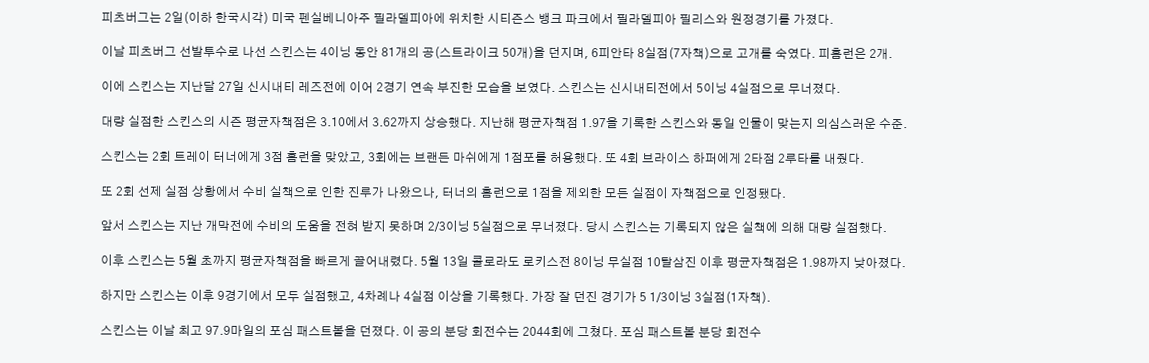피츠버그는 2일(이하 한국시각) 미국 펜실베니아주 필라델피아에 위치한 시티즌스 뱅크 파크에서 필라델피아 필리스와 원정경기를 가졌다.

이날 피츠버그 선발투수로 나선 스킨스는 4이닝 동안 81개의 공(스트라이크 50개)을 던지며, 6피안타 8실점(7자책)으로 고개를 숙였다. 피홈런은 2개.

이에 스킨스는 지난달 27일 신시내티 레즈전에 이어 2경기 연속 부진한 모습을 보였다. 스킨스는 신시내티전에서 5이닝 4실점으로 무너졌다.

대량 실점한 스킨스의 시즌 평균자책점은 3.10에서 3.62까지 상승했다. 지난해 평균자책점 1.97을 기록한 스킨스와 동일 인물이 맞는지 의심스러운 수준.

스킨스는 2회 트레이 터너에게 3점 홈런을 맞았고, 3회에는 브랜든 마쉬에게 1점포를 허용했다. 또 4회 브라이스 하퍼에게 2타점 2루타를 내줬다.

또 2회 선제 실점 상황에서 수비 실책으로 인한 진루가 나왔으나, 터너의 홈런으로 1점을 제외한 모든 실점이 자책점으로 인정됐다.

앞서 스킨스는 지난 개막전에 수비의 도움을 전혀 받지 못하며 2/3이닝 5실점으로 무너졌다. 당시 스킨스는 기록되지 않은 실책에 의해 대량 실점했다.

이후 스킨스는 5월 초까지 평균자책점을 빠르게 끌어내렸다. 5월 13일 콜로라도 로키스전 8이닝 무실점 10탈삼진 이후 평균자책점은 1.98까지 낮아졌다.

하지만 스킨스는 이후 9경기에서 모두 실점했고, 4차례나 4실점 이상을 기록했다. 가장 잘 던진 경기가 5 1/3이닝 3실점(1자책).

스킨스는 이날 최고 97.9마일의 포심 패스트볼을 던졌다. 이 공의 분당 회전수는 2044회에 그쳤다. 포심 패스트볼 분당 회전수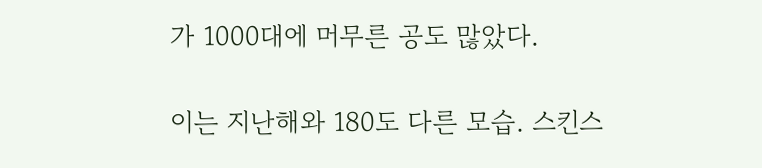가 1000대에 머무른 공도 많았다.

이는 지난해와 180도 다른 모습. 스킨스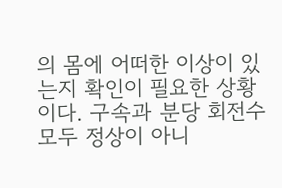의 몸에 어떠한 이상이 있는지 확인이 필요한 상황이다. 구속과 분당 회전수 모두 정상이 아니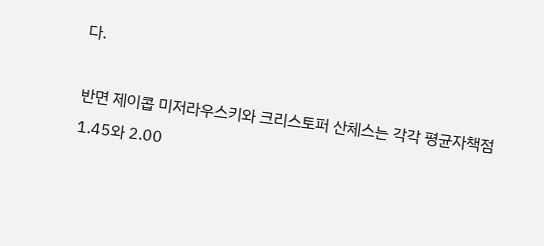다.

반면 제이콥 미저라우스키와 크리스토퍼 산체스는 각각 평균자책점 1.45와 2.00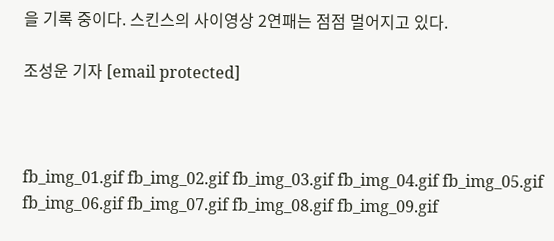을 기록 중이다. 스킨스의 사이영상 2연패는 점점 멀어지고 있다.

조성운 기자 [email protected]



fb_img_01.gif fb_img_02.gif fb_img_03.gif fb_img_04.gif fb_img_05.gif fb_img_06.gif fb_img_07.gif fb_img_08.gif fb_img_09.gif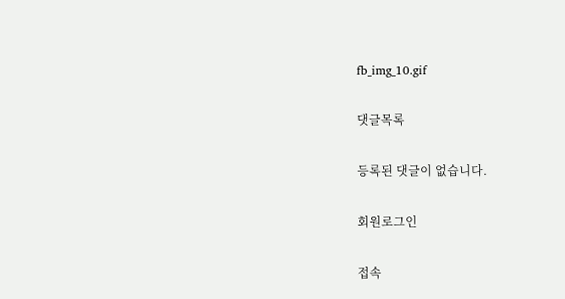fb_img_10.gif

댓글목록

등록된 댓글이 없습니다.

회원로그인

접속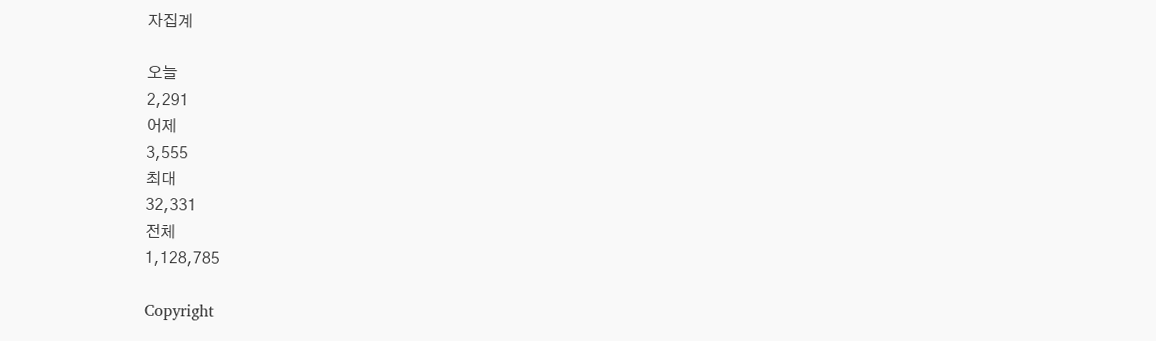자집계

오늘
2,291
어제
3,555
최대
32,331
전체
1,128,785

Copyright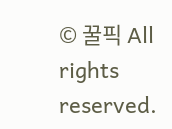© 꿀픽 All rights reserved.